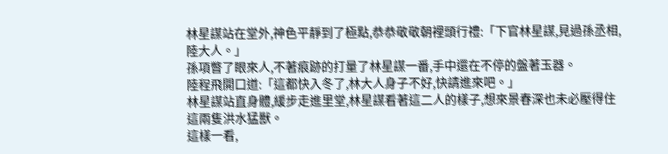林星謀站在堂外,神色平靜到了極點,恭恭敬敬朝裡頭行禮:「下官林星謀,見過孫丞相,陸大人。」
孫項瞥了眼來人,不著痕跡的打量了林星謀一番,手中還在不停的盤著玉器。
陸程飛開口道:「這都快入冬了,林大人身子不好,快請進來吧。」
林星謀站直身體,緩步走進里堂,林星謀看著這二人的樣子,想來景春深也未必壓得住這兩隻洪水猛獸。
這樣一看,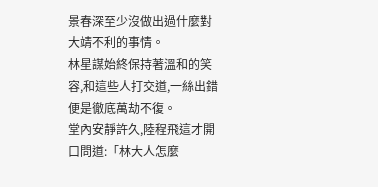景春深至少沒做出過什麼對大靖不利的事情。
林星謀始終保持著溫和的笑容,和這些人打交道,一絲出錯便是徹底萬劫不復。
堂內安靜許久,陸程飛這才開口問道:「林大人怎麼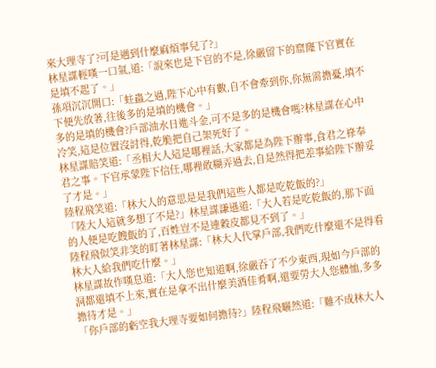來大理寺了?可是遇到什麼麻煩事兒了?」
林星謀輕嘆一口氣,道:「說來也是下官的不是,徐嚴留下的窟窿下官實在是填不起了。」
孫項沉沉開口:「蛀蟲之過,陛下心中有數,自不會牽到你,你無需擔憂,填不下便先放著,往後多的是填的機會。」
多的是填的機會?戶部油水日進斗金,可不是多的是機會嗎?林星謀在心中冷笑,這是位置沒討得,乾脆把自己架死好了。
林星謀賠笑道:「丞相大人這是哪裡話,大家都是為陛下辦事,食君之祿奉君之事。下官承蒙陛下信任,哪裡敢糊弄過去,自是然得把差事給陛下辦妥了才是。」
陸程飛笑道:「林大人的意思是是我們這些人都是吃乾飯的?」
「陸大人這就多想了不是?」林星謀謙遜道:「大人若是吃乾飯的,那下面的人便是吃餿飯的了,百姓豈不是連穀皮都見不到了。」
陸程飛似笑非笑的盯著林星謀:「林大人代掌戶部,我們吃什麼還不是得看林大人給我們吃什麼。」
林星謀故作嘆息道:「大人您也知道啊,徐嚴吞了不少東西,現如今戶部的洞都還填不上來,實在是拿不出什麼美酒佳肴啊,還要勞大人您體恤,多多擔待才是。」
「你戶部的虧空我大理寺要如何擔待?」陸程飛曬然道:「難不成林大人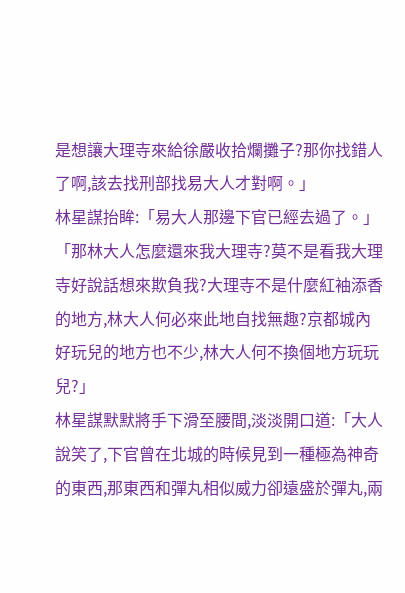是想讓大理寺來給徐嚴收拾爛攤子?那你找錯人了啊,該去找刑部找易大人才對啊。」
林星謀抬眸:「易大人那邊下官已經去過了。」
「那林大人怎麼還來我大理寺?莫不是看我大理寺好說話想來欺負我?大理寺不是什麼紅袖添香的地方,林大人何必來此地自找無趣?京都城內好玩兒的地方也不少,林大人何不換個地方玩玩兒?」
林星謀默默將手下滑至腰間,淡淡開口道:「大人說笑了,下官曾在北城的時候見到一種極為神奇的東西,那東西和彈丸相似威力卻遠盛於彈丸,兩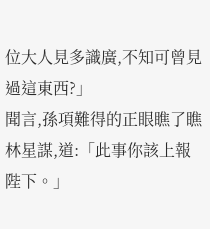位大人見多識廣,不知可曾見過這東西?」
聞言,孫項難得的正眼瞧了瞧林星謀,道:「此事你該上報陛下。」